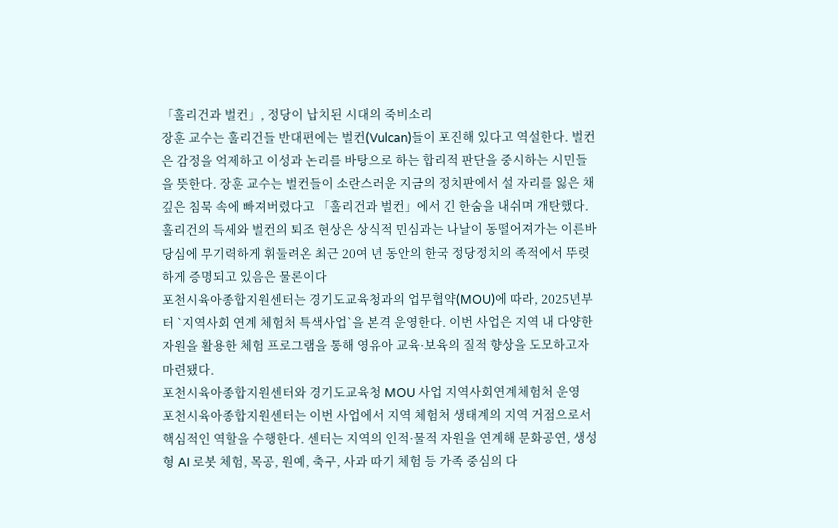「훌리건과 벌컨」, 정당이 납치된 시대의 죽비소리
장훈 교수는 훌리건들 반대편에는 벌컨(Vulcan)들이 포진해 있다고 역설한다. 벌컨은 감정을 억제하고 이성과 논리를 바탕으로 하는 합리적 판단을 중시하는 시민들을 뜻한다. 장훈 교수는 벌컨들이 소란스러운 지금의 정치판에서 설 자리를 잃은 채 깊은 침묵 속에 빠져버렸다고 「훌리건과 벌컨」에서 긴 한숨을 내쉬며 개탄했다. 훌리건의 득세와 벌컨의 퇴조 현상은 상식적 민심과는 나날이 동떨어져가는 이른바 당심에 무기력하게 휘둘려온 최근 20여 년 동안의 한국 정당정치의 족적에서 뚜렷하게 증명되고 있음은 물론이다
포천시육아종합지원센터는 경기도교육청과의 업무협약(MOU)에 따라, 2025년부터 `지역사회 연계 체험처 특색사업`을 본격 운영한다. 이번 사업은 지역 내 다양한 자원을 활용한 체험 프로그램을 통해 영유아 교육·보육의 질적 향상을 도모하고자 마련됐다.
포천시육아종합지원센터와 경기도교육청 MOU 사업 지역사회연계체험처 운영
포천시육아종합지원센터는 이번 사업에서 지역 체험처 생태계의 지역 거점으로서 핵심적인 역할을 수행한다. 센터는 지역의 인적·물적 자원을 연계해 문화공연, 생성형 AI 로봇 체험, 목공, 원예, 축구, 사과 따기 체험 등 가족 중심의 다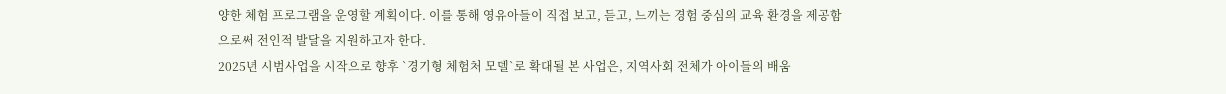양한 체험 프로그램을 운영할 계획이다. 이를 통해 영유아들이 직접 보고, 듣고, 느끼는 경험 중심의 교육 환경을 제공함으로써 전인적 발달을 지원하고자 한다.
2025년 시범사업을 시작으로 향후 `경기형 체험처 모델`로 확대될 본 사업은, 지역사회 전체가 아이들의 배움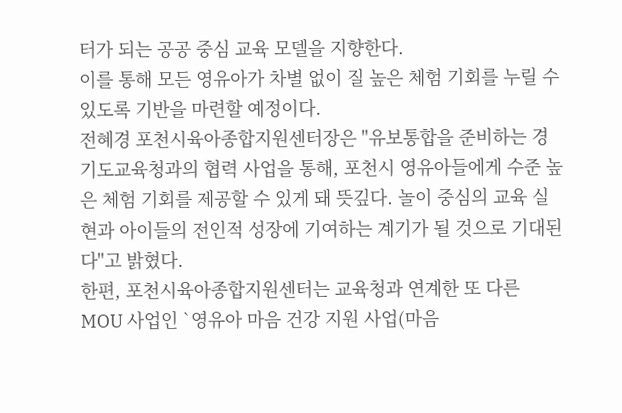터가 되는 공공 중심 교육 모델을 지향한다.
이를 통해 모든 영유아가 차별 없이 질 높은 체험 기회를 누릴 수 있도록 기반을 마련할 예정이다.
전혜경 포천시육아종합지원센터장은 "유보통합을 준비하는 경기도교육청과의 협력 사업을 통해, 포천시 영유아들에게 수준 높은 체험 기회를 제공할 수 있게 돼 뜻깊다. 놀이 중심의 교육 실현과 아이들의 전인적 성장에 기여하는 계기가 될 것으로 기대된다"고 밝혔다.
한편, 포천시육아종합지원센터는 교육청과 연계한 또 다른 MOU 사업인 `영유아 마음 건강 지원 사업(마음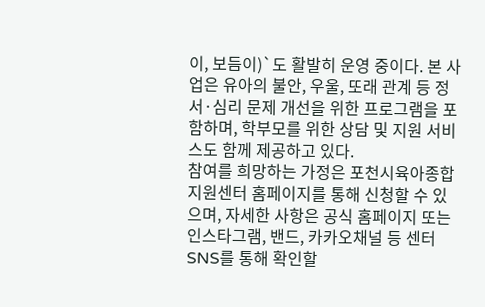이, 보듬이)`도 활발히 운영 중이다. 본 사업은 유아의 불안, 우울, 또래 관계 등 정서·심리 문제 개선을 위한 프로그램을 포함하며, 학부모를 위한 상담 및 지원 서비스도 함께 제공하고 있다.
참여를 희망하는 가정은 포천시육아종합지원센터 홈페이지를 통해 신청할 수 있으며, 자세한 사항은 공식 홈페이지 또는 인스타그램, 밴드, 카카오채널 등 센터 SNS를 통해 확인할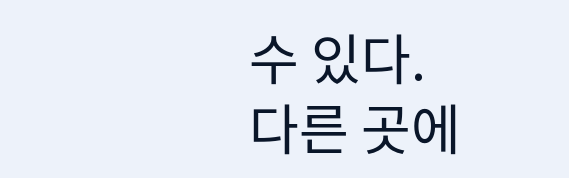수 있다.
다른 곳에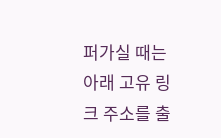퍼가실 때는 아래 고유 링크 주소를 출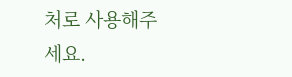처로 사용해주세요.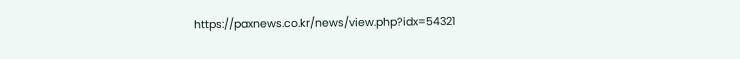https://paxnews.co.kr/news/view.php?idx=54321